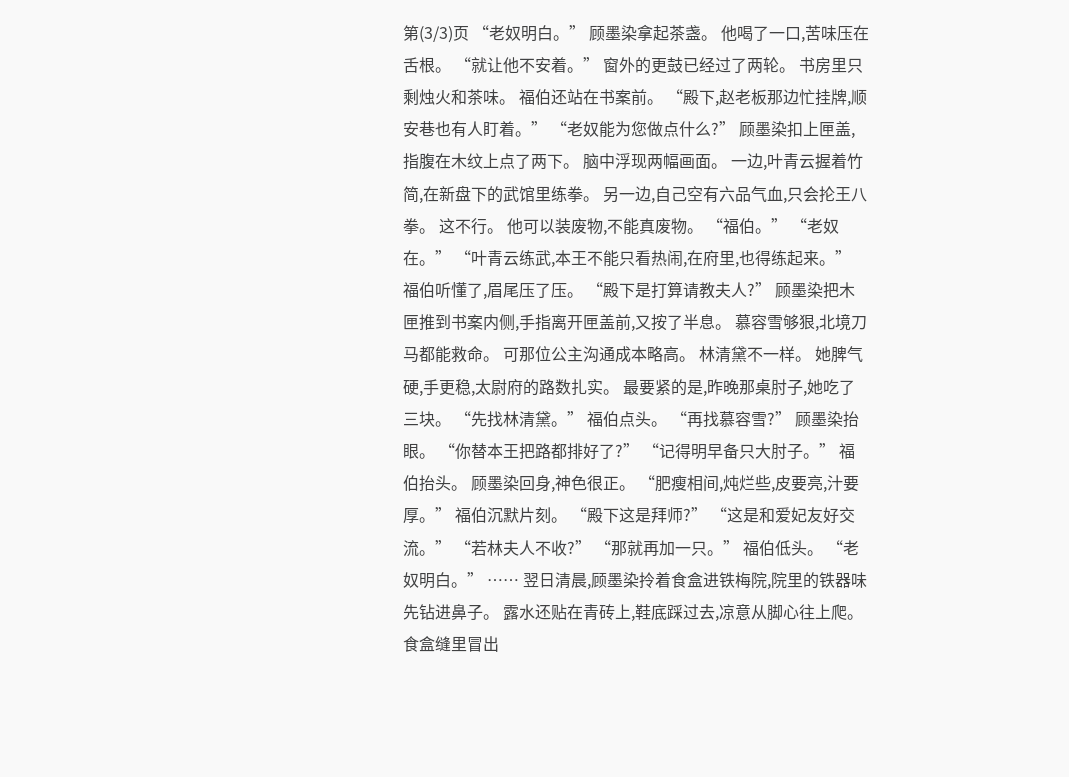第(3/3)页 “老奴明白。” 顾墨染拿起茶盏。 他喝了一口,苦味压在舌根。 “就让他不安着。” 窗外的更鼓已经过了两轮。 书房里只剩烛火和茶味。 福伯还站在书案前。 “殿下,赵老板那边忙挂牌,顺安巷也有人盯着。” “老奴能为您做点什么?” 顾墨染扣上匣盖,指腹在木纹上点了两下。 脑中浮现两幅画面。 一边,叶青云握着竹简,在新盘下的武馆里练拳。 另一边,自己空有六品气血,只会抡王八拳。 这不行。 他可以装废物,不能真废物。 “福伯。” “老奴在。” “叶青云练武,本王不能只看热闹,在府里,也得练起来。” 福伯听懂了,眉尾压了压。 “殿下是打算请教夫人?” 顾墨染把木匣推到书案内侧,手指离开匣盖前,又按了半息。 慕容雪够狠,北境刀马都能救命。 可那位公主沟通成本略高。 林清黛不一样。 她脾气硬,手更稳,太尉府的路数扎实。 最要紧的是,昨晚那桌肘子,她吃了三块。 “先找林清黛。” 福伯点头。 “再找慕容雪?” 顾墨染抬眼。 “你替本王把路都排好了?” “记得明早备只大肘子。” 福伯抬头。 顾墨染回身,神色很正。 “肥瘦相间,炖烂些,皮要亮,汁要厚。” 福伯沉默片刻。 “殿下这是拜师?” “这是和爱妃友好交流。” “若林夫人不收?” “那就再加一只。” 福伯低头。 “老奴明白。” …… 翌日清晨,顾墨染拎着食盒进铁梅院,院里的铁器味先钻进鼻子。 露水还贴在青砖上,鞋底踩过去,凉意从脚心往上爬。 食盒缝里冒出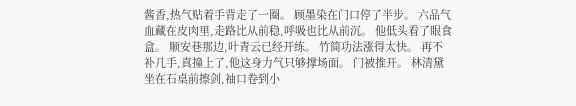酱香,热气贴着手背走了一圈。 顾墨染在门口停了半步。 六品气血藏在皮肉里,走路比从前稳,呼吸也比从前沉。 他低头看了眼食盒。 顺安巷那边,叶青云已经开练。 竹简功法涨得太快。 再不补几手,真撞上了,他这身力气只够撑场面。 门被推开。 林清黛坐在石桌前擦剑,袖口卷到小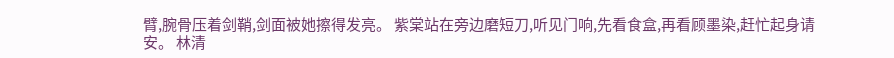臂,腕骨压着剑鞘,剑面被她擦得发亮。 紫棠站在旁边磨短刀,听见门响,先看食盒,再看顾墨染,赶忙起身请安。 林清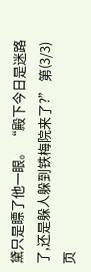黛只是瞟了他一眼。 “殿下今日是迷路了,还是躲人躲到铁梅院来了?” 第(3/3)页